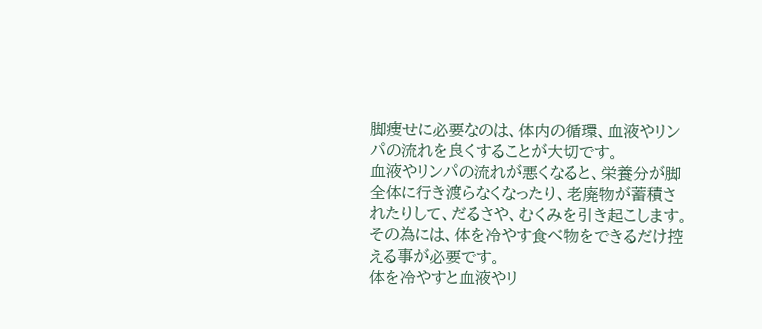脚痩せに必要なのは、体内の循環、血液やリンパの流れを良くすることが大切です。
血液やリンパの流れが悪くなると、栄養分が脚全体に行き渡らなくなったり、老廃物が蓄積されたりして、だるさや、むくみを引き起こします。
その為には、体を冷やす食べ物をできるだけ控える事が必要です。
体を冷やすと血液やリ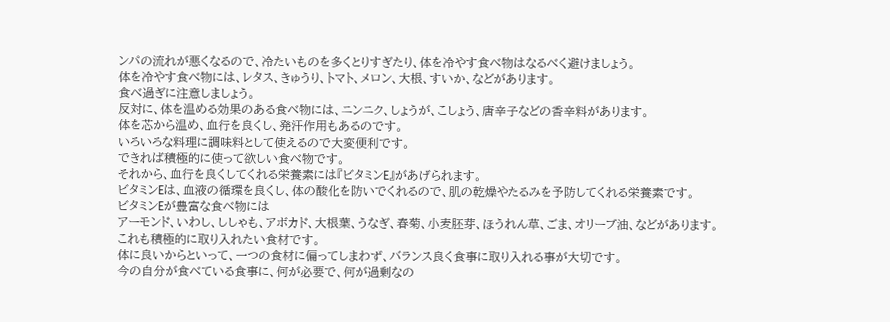ンパの流れが悪くなるので、冷たいものを多くとりすぎたり、体を冷やす食べ物はなるべく避けましょう。
体を冷やす食べ物には、レタス、きゅうり、トマト、メロン、大根、すいか、などがあります。
食べ過ぎに注意しましょう。
反対に、体を温める効果のある食べ物には、ニンニク、しょうが、こしょう、唐辛子などの香辛料があります。
体を芯から温め、血行を良くし、発汗作用もあるのです。
いろいろな料理に調味料として使えるので大変便利です。
できれば積極的に使って欲しい食べ物です。
それから、血行を良くしてくれる栄養素には『ビタミンE』があげられます。
ビタミンEは、血液の循環を良くし、体の酸化を防いでくれるので、肌の乾燥やたるみを予防してくれる栄養素です。
ビタミンEが豊富な食べ物には
アーモンド、いわし、ししゃも、アボカド、大根葉、うなぎ、春菊、小麦胚芽、ほうれん草、ごま、オリーブ油、などがあります。
これも積極的に取り入れたい食材です。
体に良いからといって、一つの食材に偏ってしまわず、バランス良く食事に取り入れる事が大切です。
今の自分が食べている食事に、何が必要で、何が過剰なの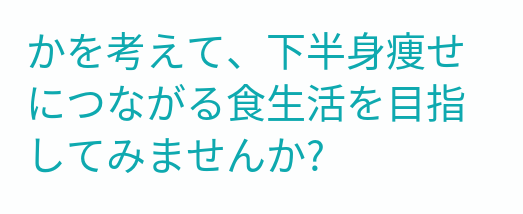かを考えて、下半身痩せにつながる食生活を目指してみませんか?